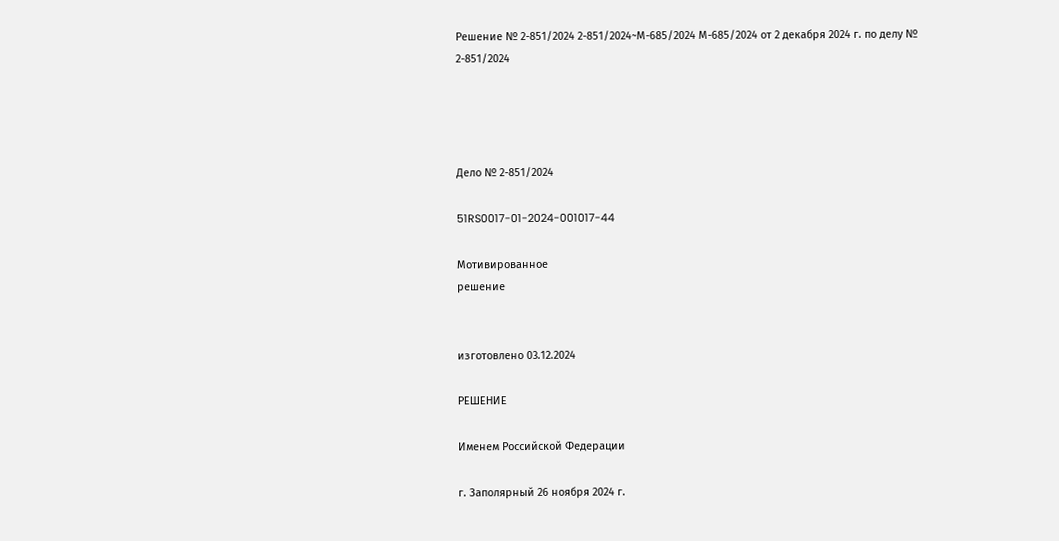Решение № 2-851/2024 2-851/2024~М-685/2024 М-685/2024 от 2 декабря 2024 г. по делу № 2-851/2024




Дело № 2-851/2024

51RS0017-01-2024-001017-44

Мотивированное
решение


изготовлено 03.12.2024

РЕШЕНИЕ

Именем Российской Федерации

г. Заполярный 26 ноября 2024 г.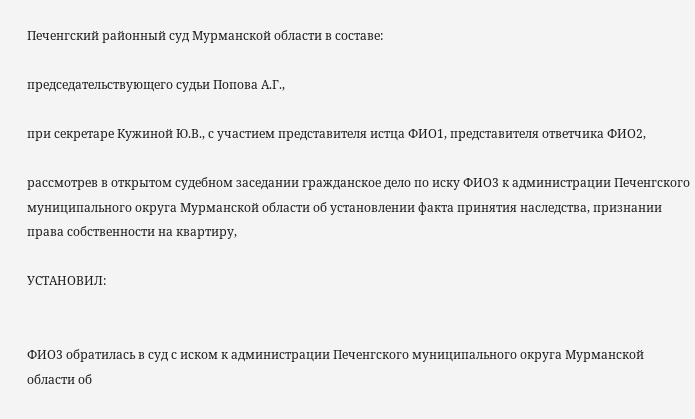Печенгский районный суд Мурманской области в составе:

председательствующего судьи Попова А.Г.,

при секретаре Кужиной Ю.В., с участием представителя истца ФИО1, представителя ответчика ФИО2,

рассмотрев в открытом судебном заседании гражданское дело по иску ФИО3 к администрации Печенгского муниципального округа Мурманской области об установлении факта принятия наследства, признании права собственности на квартиру,

УСТАНОВИЛ:


ФИО3 обратилась в суд с иском к администрации Печенгского муниципального округа Мурманской области об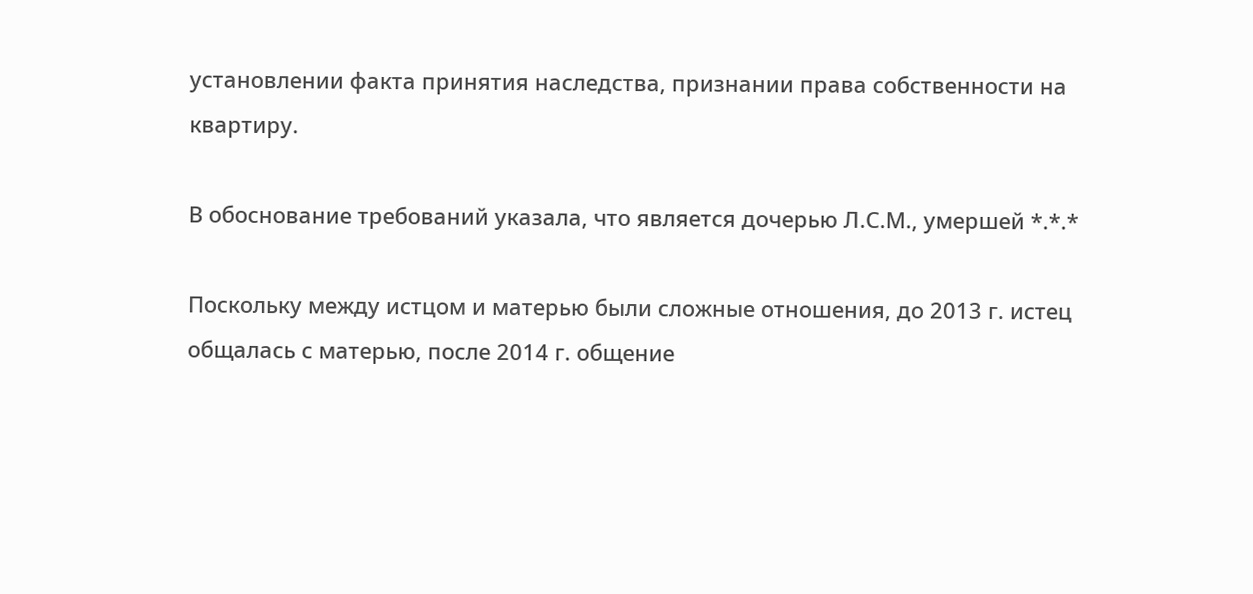установлении факта принятия наследства, признании права собственности на квартиру.

В обоснование требований указала, что является дочерью Л.С.М., умершей *.*.*

Поскольку между истцом и матерью были сложные отношения, до 2013 г. истец общалась с матерью, после 2014 г. общение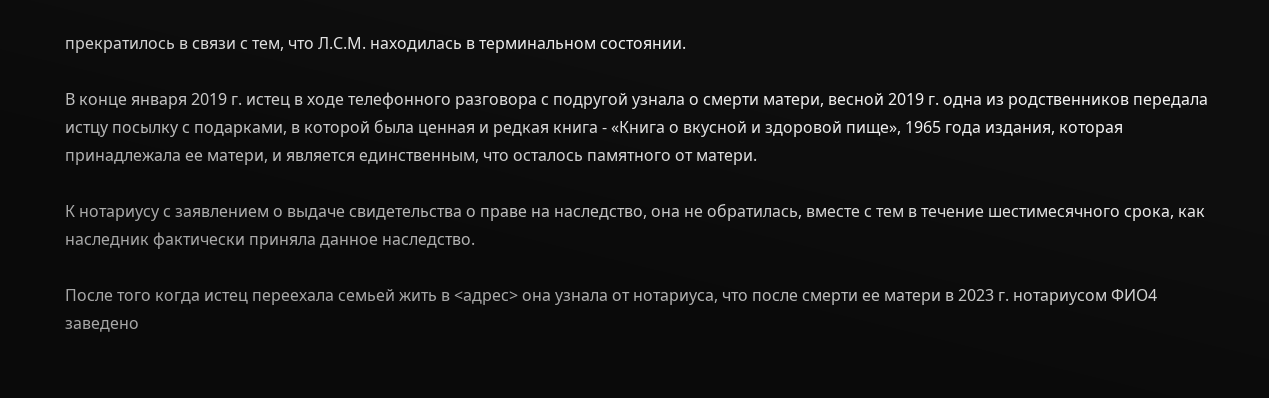прекратилось в связи с тем, что Л.С.М. находилась в терминальном состоянии.

В конце января 2019 г. истец в ходе телефонного разговора с подругой узнала о смерти матери, весной 2019 г. одна из родственников передала истцу посылку с подарками, в которой была ценная и редкая книга - «Книга о вкусной и здоровой пище», 1965 года издания, которая принадлежала ее матери, и является единственным, что осталось памятного от матери.

К нотариусу с заявлением о выдаче свидетельства о праве на наследство, она не обратилась, вместе с тем в течение шестимесячного срока, как наследник фактически приняла данное наследство.

После того когда истец переехала семьей жить в <адрес> она узнала от нотариуса, что после смерти ее матери в 2023 г. нотариусом ФИО4 заведено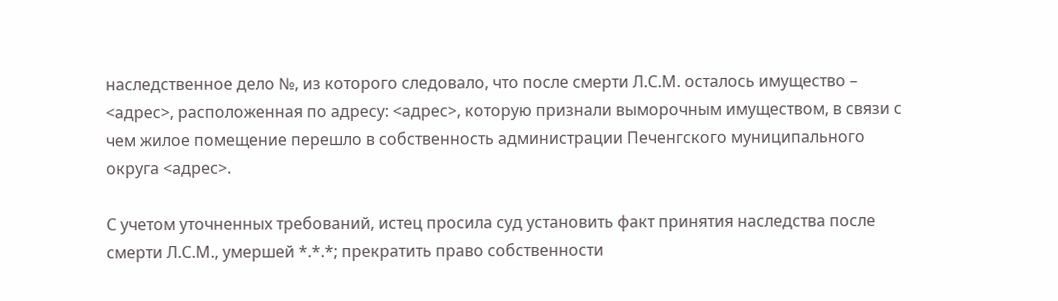наследственное дело №, из которого следовало, что после смерти Л.С.М. осталось имущество – <адрес>, расположенная по адресу: <адрес>, которую признали выморочным имуществом, в связи с чем жилое помещение перешло в собственность администрации Печенгского муниципального округа <адрес>.

С учетом уточненных требований, истец просила суд установить факт принятия наследства после смерти Л.С.М., умершей *.*.*; прекратить право собственности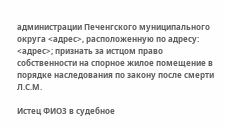администрации Печенгского муниципального округа <адрес>, расположенную по адресу: <адрес>; признать за истцом право собственности на спорное жилое помещение в порядке наследования по закону после смерти Л.С.М.

Истец ФИО3 в судебное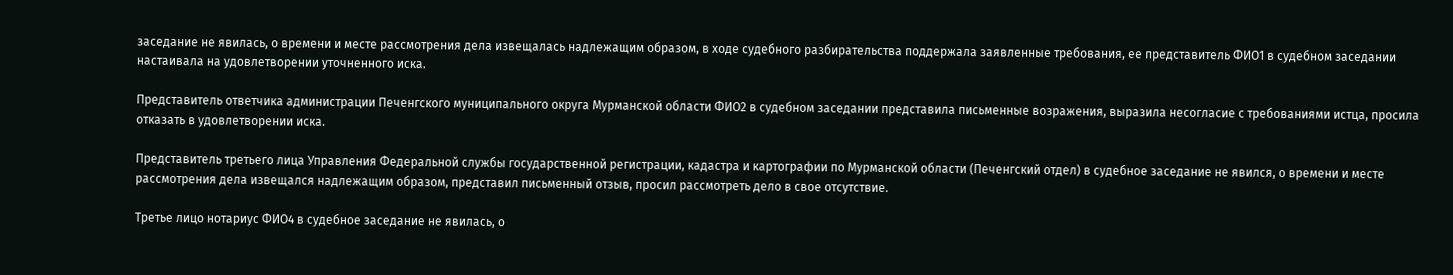заседание не явилась, о времени и месте рассмотрения дела извещалась надлежащим образом, в ходе судебного разбирательства поддержала заявленные требования, ее представитель ФИО1 в судебном заседании настаивала на удовлетворении уточненного иска.

Представитель ответчика администрации Печенгского муниципального округа Мурманской области ФИО2 в судебном заседании представила письменные возражения, выразила несогласие с требованиями истца, просила отказать в удовлетворении иска.

Представитель третьего лица Управления Федеральной службы государственной регистрации, кадастра и картографии по Мурманской области (Печенгский отдел) в судебное заседание не явился, о времени и месте рассмотрения дела извещался надлежащим образом, представил письменный отзыв, просил рассмотреть дело в свое отсутствие.

Третье лицо нотариус ФИО4 в судебное заседание не явилась, о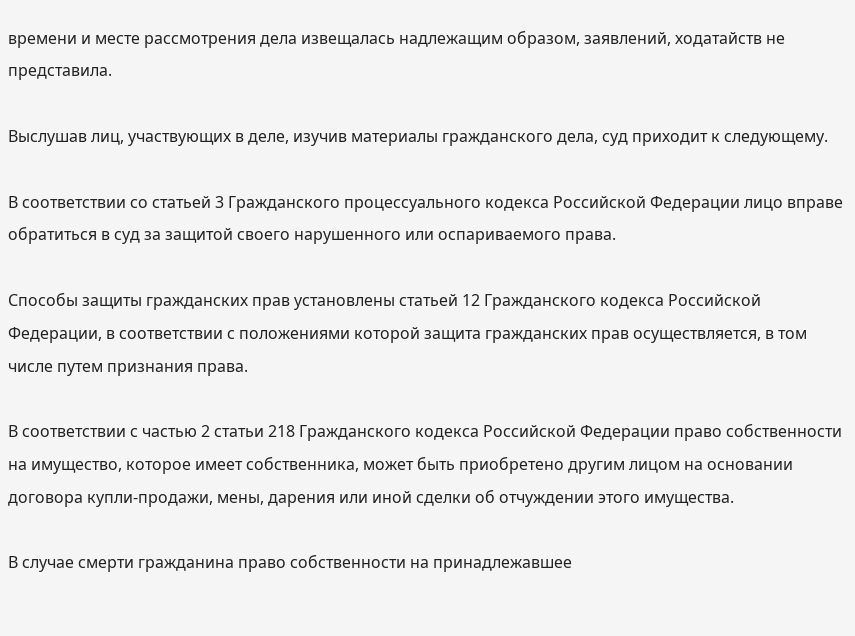времени и месте рассмотрения дела извещалась надлежащим образом, заявлений, ходатайств не представила.

Выслушав лиц, участвующих в деле, изучив материалы гражданского дела, суд приходит к следующему.

В соответствии со статьей 3 Гражданского процессуального кодекса Российской Федерации лицо вправе обратиться в суд за защитой своего нарушенного или оспариваемого права.

Способы защиты гражданских прав установлены статьей 12 Гражданского кодекса Российской Федерации, в соответствии с положениями которой защита гражданских прав осуществляется, в том числе путем признания права.

В соответствии с частью 2 статьи 218 Гражданского кодекса Российской Федерации право собственности на имущество, которое имеет собственника, может быть приобретено другим лицом на основании договора купли-продажи, мены, дарения или иной сделки об отчуждении этого имущества.

В случае смерти гражданина право собственности на принадлежавшее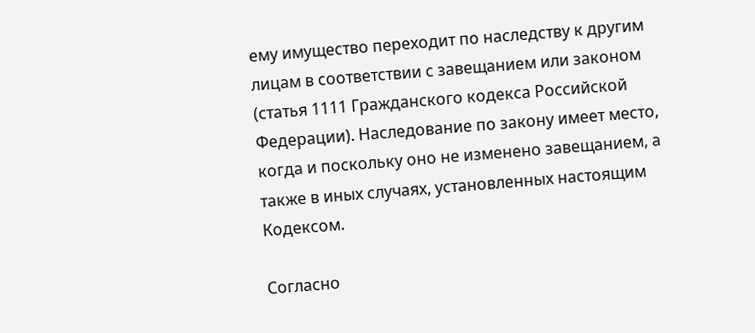ему имущество переходит по наследству к другим лицам в соответствии с завещанием или законом (статья 1111 Гражданского кодекса Российской Федерации). Наследование по закону имеет место, когда и поскольку оно не изменено завещанием, а также в иных случаях, установленных настоящим Кодексом.

Согласно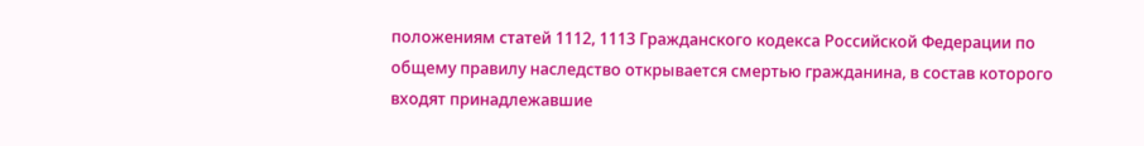положениям статей 1112, 1113 Гражданского кодекса Российской Федерации по общему правилу наследство открывается смертью гражданина, в состав которого входят принадлежавшие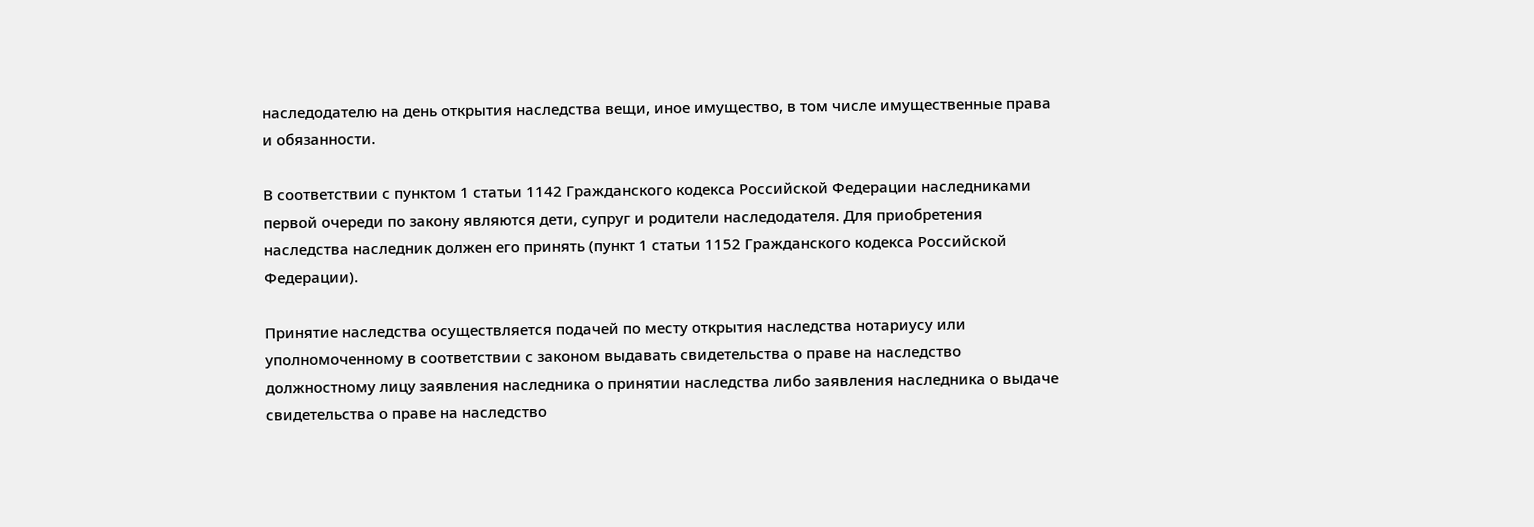наследодателю на день открытия наследства вещи, иное имущество, в том числе имущественные права и обязанности.

В соответствии с пунктом 1 статьи 1142 Гражданского кодекса Российской Федерации наследниками первой очереди по закону являются дети, супруг и родители наследодателя. Для приобретения наследства наследник должен его принять (пункт 1 статьи 1152 Гражданского кодекса Российской Федерации).

Принятие наследства осуществляется подачей по месту открытия наследства нотариусу или уполномоченному в соответствии с законом выдавать свидетельства о праве на наследство должностному лицу заявления наследника о принятии наследства либо заявления наследника о выдаче свидетельства о праве на наследство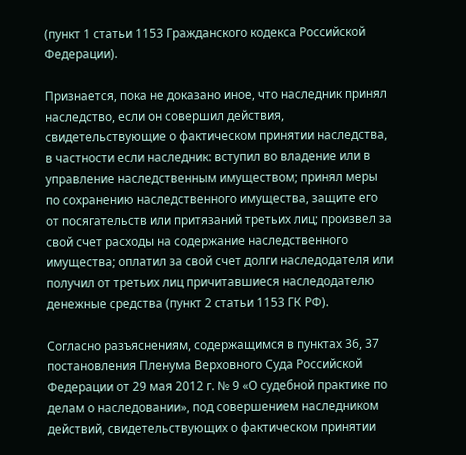(пункт 1 статьи 1153 Гражданского кодекса Российской Федерации).

Признается, пока не доказано иное, что наследник принял наследство, если он совершил действия, свидетельствующие о фактическом принятии наследства, в частности если наследник: вступил во владение или в управление наследственным имуществом; принял меры по сохранению наследственного имущества, защите его от посягательств или притязаний третьих лиц; произвел за свой счет расходы на содержание наследственного имущества; оплатил за свой счет долги наследодателя или получил от третьих лиц причитавшиеся наследодателю денежные средства (пункт 2 статьи 1153 ГК РФ).

Согласно разъяснениям, содержащимся в пунктах 36, 37 постановления Пленума Верховного Суда Российской Федерации от 29 мая 2012 г. № 9 «О судебной практике по делам о наследовании», под совершением наследником действий, свидетельствующих о фактическом принятии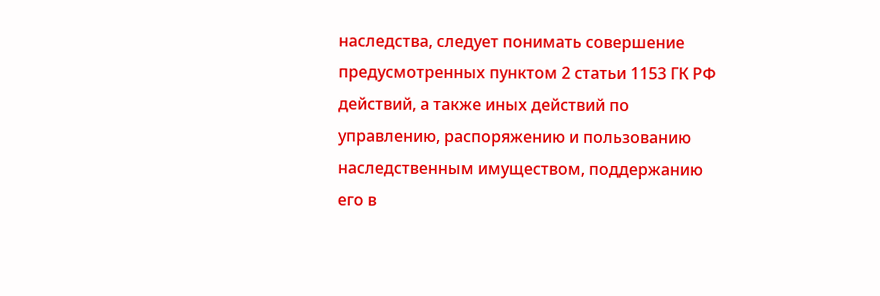наследства, следует понимать совершение предусмотренных пунктом 2 статьи 1153 ГК РФ действий, а также иных действий по управлению, распоряжению и пользованию наследственным имуществом, поддержанию его в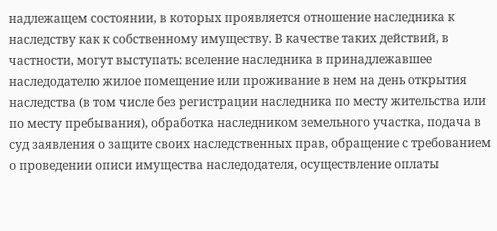надлежащем состоянии, в которых проявляется отношение наследника к наследству как к собственному имуществу. В качестве таких действий, в частности, могут выступать: вселение наследника в принадлежавшее наследодателю жилое помещение или проживание в нем на день открытия наследства (в том числе без регистрации наследника по месту жительства или по месту пребывания), обработка наследником земельного участка, подача в суд заявления о защите своих наследственных прав, обращение с требованием о проведении описи имущества наследодателя, осуществление оплаты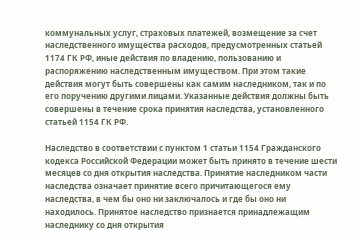коммунальных услуг, страховых платежей, возмещение за счет наследственного имущества расходов, предусмотренных статьей 1174 ГК РФ, иные действия по владению, пользованию и распоряжению наследственным имуществом. При этом такие действия могут быть совершены как самим наследником, так и по его поручению другими лицами. Указанные действия должны быть совершены в течение срока принятия наследства, установленного статьей 1154 ГК РФ.

Наследство в соответствии с пунктом 1 статьи 1154 Гражданского кодекса Российской Федерации может быть принято в течение шести месяцев со дня открытия наследства. Принятие наследником части наследства означает принятие всего причитающегося ему наследства, в чем бы оно ни заключалось и где бы оно ни находилось. Принятое наследство признается принадлежащим наследнику со дня открытия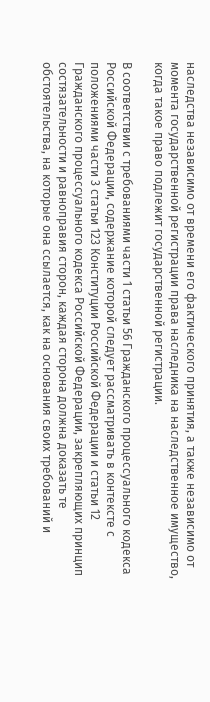наследства независимо от времени его фактического принятия, а также независимо от момента государственной регистрации права наследника на наследственное имущество, когда такое право подлежит государственной регистрации.

В соответствии с требованиями части 1 статьи 56 Гражданского процессуального кодекса Российской Федерации, содержание которой следует рассматривать в контексте с положениями части 3 статьи 123 Конституции Российской Федерации и статьи 12 Гражданского процессуального кодекса Российской Федерации, закрепляющих принцип состязательности и равноправия сторон, каждая сторона должна доказать те обстоятельства, на которые она ссылается, как на основания своих требований и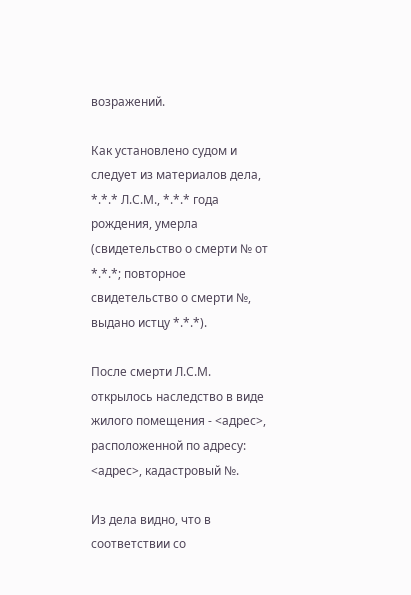возражений.

Как установлено судом и следует из материалов дела, *.*.* Л.С.М., *.*.* года рождения, умерла (свидетельство о смерти № от *.*.*; повторное свидетельство о смерти №, выдано истцу *.*.*).

После смерти Л.С.М. открылось наследство в виде жилого помещения - <адрес>, расположенной по адресу: <адрес>, кадастровый №.

Из дела видно, что в соответствии со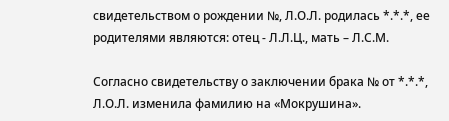свидетельством о рождении №, Л.О.Л. родилась *.*.*, ее родителями являются: отец - Л.Л.Ц., мать – Л.С.М.

Согласно свидетельству о заключении брака № от *.*.*, Л.О.Л. изменила фамилию на «Мокрушина».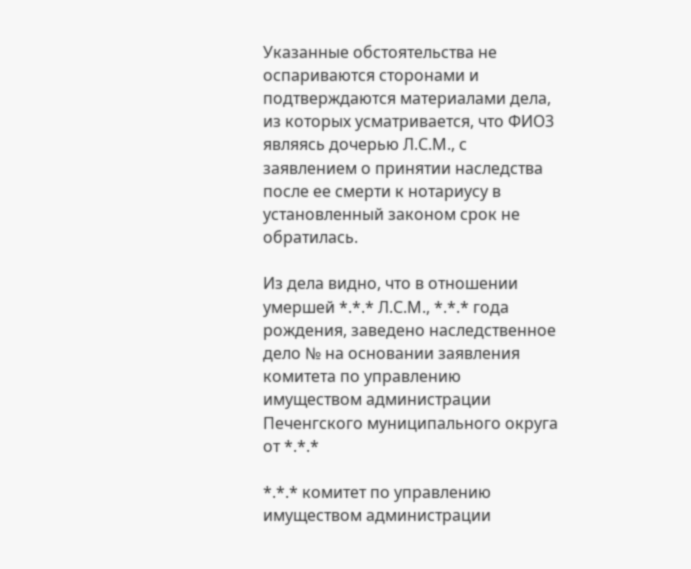Указанные обстоятельства не оспариваются сторонами и подтверждаются материалами дела, из которых усматривается, что ФИО3 являясь дочерью Л.С.М., с заявлением о принятии наследства после ее смерти к нотариусу в установленный законом срок не обратилась.

Из дела видно, что в отношении умершей *.*.* Л.С.М., *.*.* года рождения, заведено наследственное дело № на основании заявления комитета по управлению имуществом администрации Печенгского муниципального округа от *.*.*

*.*.* комитет по управлению имуществом администрации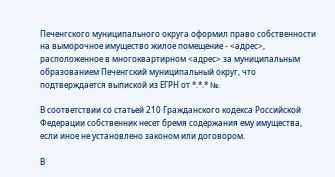Печенгского муниципального округа оформил право собственности на выморочное имущество жилое помещение - <адрес>, расположенное в многоквартирном <адрес> за муниципальным образованием Печенгский муниципальный округ, что подтверждается выпиской из ЕГРН от *.*.* №.

В соответствии со статьей 210 Гражданского кодекса Российской Федерации собственник несет бремя содержания ему имущества, если иное не установлено законом или договором.

В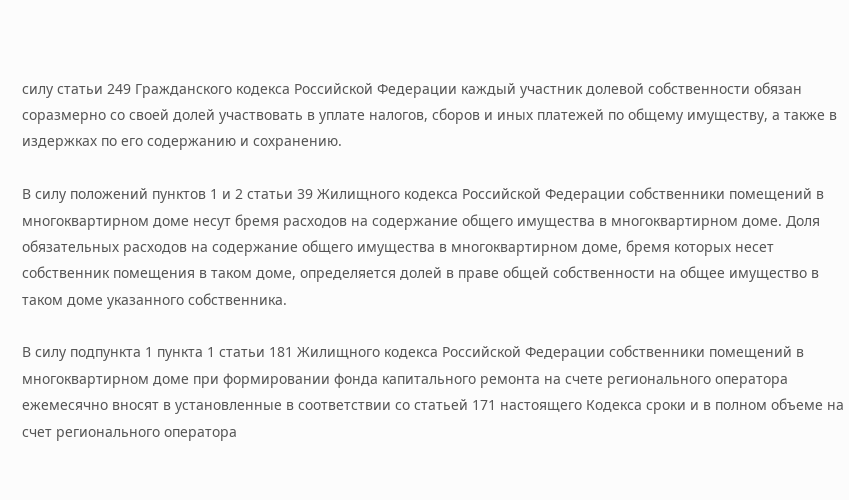силу статьи 249 Гражданского кодекса Российской Федерации каждый участник долевой собственности обязан соразмерно со своей долей участвовать в уплате налогов, сборов и иных платежей по общему имуществу, а также в издержках по его содержанию и сохранению.

В силу положений пунктов 1 и 2 статьи 39 Жилищного кодекса Российской Федерации собственники помещений в многоквартирном доме несут бремя расходов на содержание общего имущества в многоквартирном доме. Доля обязательных расходов на содержание общего имущества в многоквартирном доме, бремя которых несет собственник помещения в таком доме, определяется долей в праве общей собственности на общее имущество в таком доме указанного собственника.

В силу подпункта 1 пункта 1 статьи 181 Жилищного кодекса Российской Федерации собственники помещений в многоквартирном доме при формировании фонда капитального ремонта на счете регионального оператора ежемесячно вносят в установленные в соответствии со статьей 171 настоящего Кодекса сроки и в полном объеме на счет регионального оператора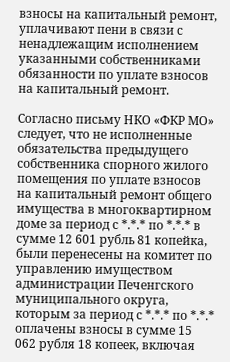взносы на капитальный ремонт, уплачивают пени в связи с ненадлежащим исполнением указанными собственниками обязанности по уплате взносов на капитальный ремонт.

Согласно письму НКО «ФКР МО» следует, что не исполненные обязательства предыдущего собственника спорного жилого помещения по уплате взносов на капитальный ремонт общего имущества в многоквартирном доме за период с *.*.* по *.*.* в сумме 12 601 рубль 81 копейка, были перенесены на комитет по управлению имуществом администрации Печенгского муниципального округа, которым за период с *.*.* по *.*.* оплачены взносы в сумме 15 062 рубля 18 копеек, включая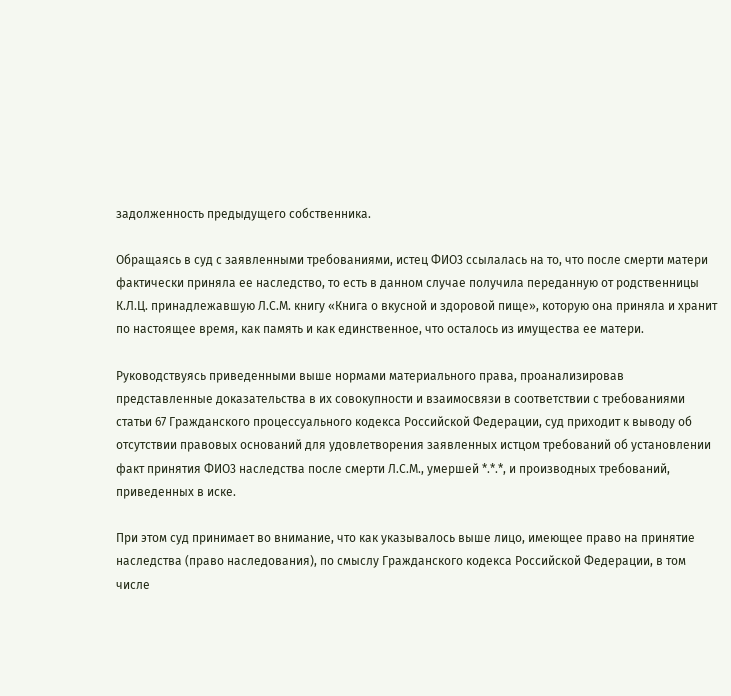задолженность предыдущего собственника.

Обращаясь в суд с заявленными требованиями, истец ФИО3 ссылалась на то, что после смерти матери фактически приняла ее наследство, то есть в данном случае получила переданную от родственницы К.Л.Ц. принадлежавшую Л.С.М. книгу «Книга о вкусной и здоровой пище», которую она приняла и хранит по настоящее время, как память и как единственное, что осталось из имущества ее матери.

Руководствуясь приведенными выше нормами материального права, проанализировав представленные доказательства в их совокупности и взаимосвязи в соответствии с требованиями статьи 67 Гражданского процессуального кодекса Российской Федерации, суд приходит к выводу об отсутствии правовых оснований для удовлетворения заявленных истцом требований об установлении факт принятия ФИО3 наследства после смерти Л.С.М., умершей *.*.*, и производных требований, приведенных в иске.

При этом суд принимает во внимание, что как указывалось выше лицо, имеющее право на принятие наследства (право наследования), по смыслу Гражданского кодекса Российской Федерации, в том числе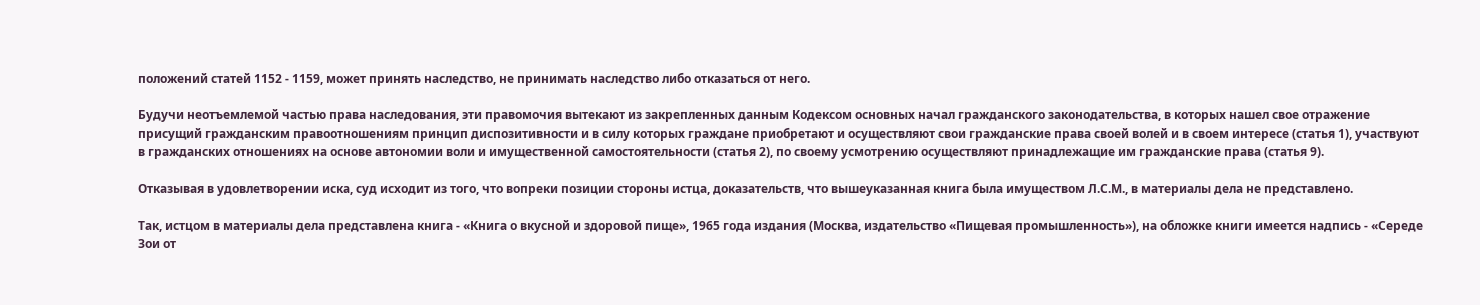положений статей 1152 - 1159, может принять наследство, не принимать наследство либо отказаться от него.

Будучи неотъемлемой частью права наследования, эти правомочия вытекают из закрепленных данным Кодексом основных начал гражданского законодательства, в которых нашел свое отражение присущий гражданским правоотношениям принцип диспозитивности и в силу которых граждане приобретают и осуществляют свои гражданские права своей волей и в своем интересе (статья 1), участвуют в гражданских отношениях на основе автономии воли и имущественной самостоятельности (статья 2), по своему усмотрению осуществляют принадлежащие им гражданские права (статья 9).

Отказывая в удовлетворении иска, суд исходит из того, что вопреки позиции стороны истца, доказательств, что вышеуказанная книга была имуществом Л.С.М., в материалы дела не представлено.

Так, истцом в материалы дела представлена книга - «Книга о вкусной и здоровой пище», 1965 года издания (Москва, издательство «Пищевая промышленность»), на обложке книги имеется надпись - «Середе Зои от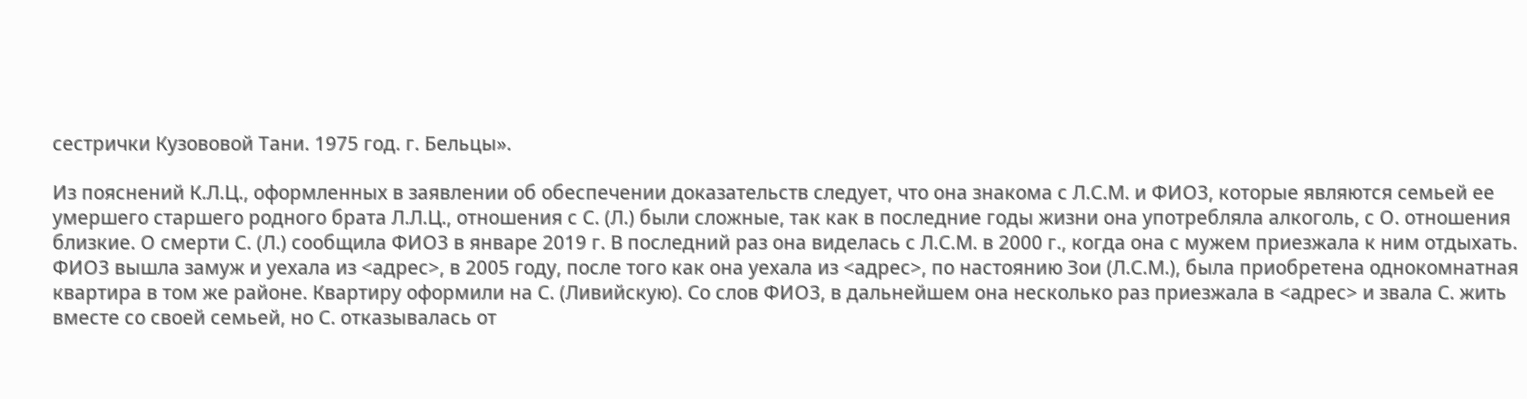сестрички Кузововой Тани. 1975 год. г. Бельцы».

Из пояснений К.Л.Ц., оформленных в заявлении об обеспечении доказательств следует, что она знакома с Л.С.М. и ФИО3, которые являются семьей ее умершего старшего родного брата Л.Л.Ц., отношения с С. (Л.) были сложные, так как в последние годы жизни она употребляла алкоголь, с О. отношения близкие. О смерти С. (Л.) сообщила ФИО3 в январе 2019 г. В последний раз она виделась с Л.С.М. в 2000 г., когда она с мужем приезжала к ним отдыхать. ФИО3 вышла замуж и уехала из <адрес>, в 2005 году, после того как она уехала из <адрес>, по настоянию Зои (Л.С.М.), была приобретена однокомнатная квартира в том же районе. Квартиру оформили на С. (Ливийскую). Со слов ФИО3, в дальнейшем она несколько раз приезжала в <адрес> и звала С. жить вместе со своей семьей, но С. отказывалась от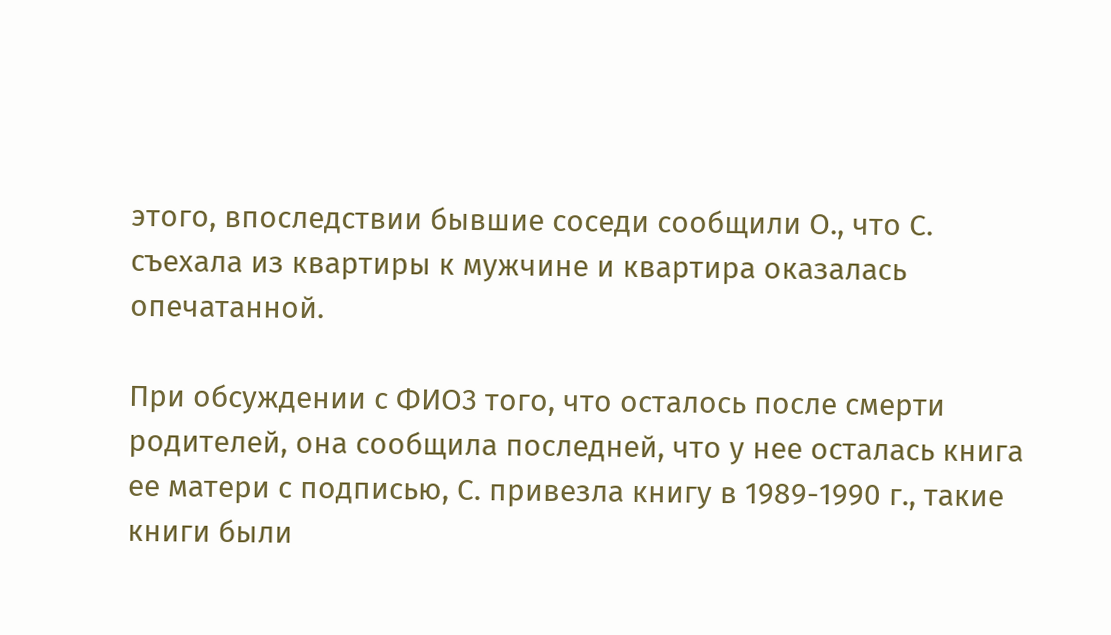этого, впоследствии бывшие соседи сообщили О., что С. съехала из квартиры к мужчине и квартира оказалась опечатанной.

При обсуждении с ФИО3 того, что осталось после смерти родителей, она сообщила последней, что у нее осталась книга ее матери с подписью, С. привезла книгу в 1989-1990 г., такие книги были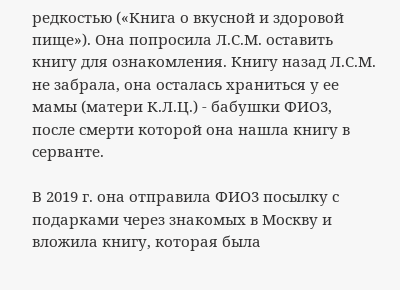редкостью («Книга о вкусной и здоровой пище»). Она попросила Л.С.М. оставить книгу для ознакомления. Книгу назад Л.С.М. не забрала, она осталась храниться у ее мамы (матери К.Л.Ц.) - бабушки ФИО3, после смерти которой она нашла книгу в серванте.

В 2019 г. она отправила ФИО3 посылку с подарками через знакомых в Москву и вложила книгу, которая была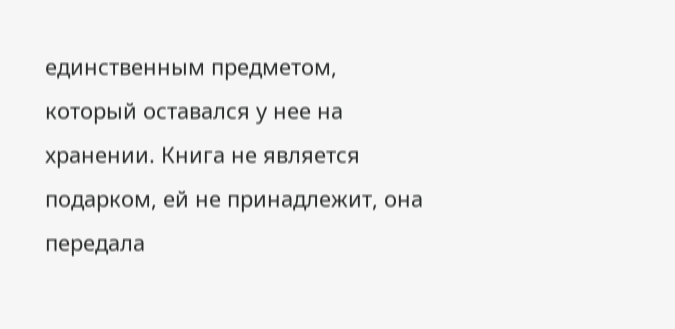единственным предметом, который оставался у нее на хранении. Книга не является подарком, ей не принадлежит, она передала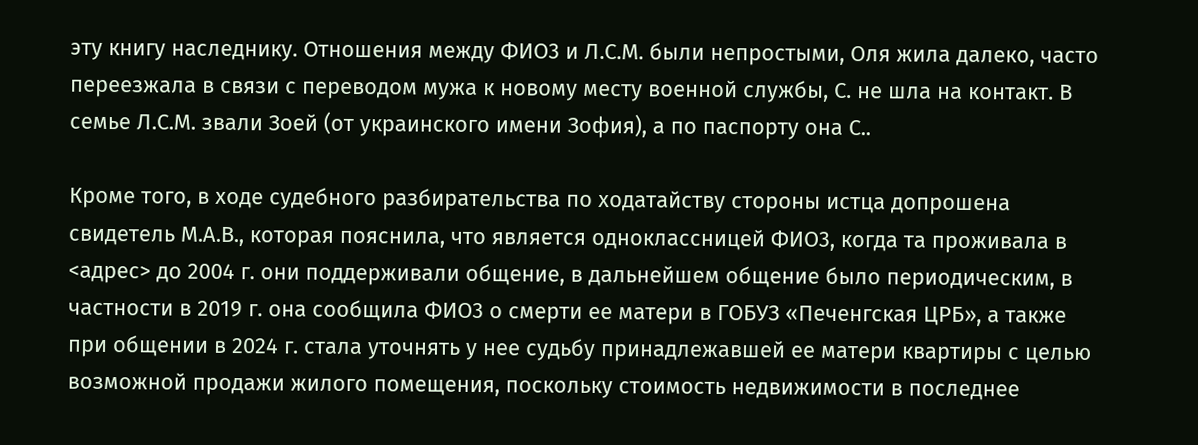эту книгу наследнику. Отношения между ФИО3 и Л.С.М. были непростыми, Оля жила далеко, часто переезжала в связи с переводом мужа к новому месту военной службы, С. не шла на контакт. В семье Л.С.М. звали Зоей (от украинского имени Зофия), а по паспорту она С..

Кроме того, в ходе судебного разбирательства по ходатайству стороны истца допрошена свидетель М.А.В., которая пояснила, что является одноклассницей ФИО3, когда та проживала в <адрес> до 2004 г. они поддерживали общение, в дальнейшем общение было периодическим, в частности в 2019 г. она сообщила ФИО3 о смерти ее матери в ГОБУЗ «Печенгская ЦРБ», а также при общении в 2024 г. стала уточнять у нее судьбу принадлежавшей ее матери квартиры с целью возможной продажи жилого помещения, поскольку стоимость недвижимости в последнее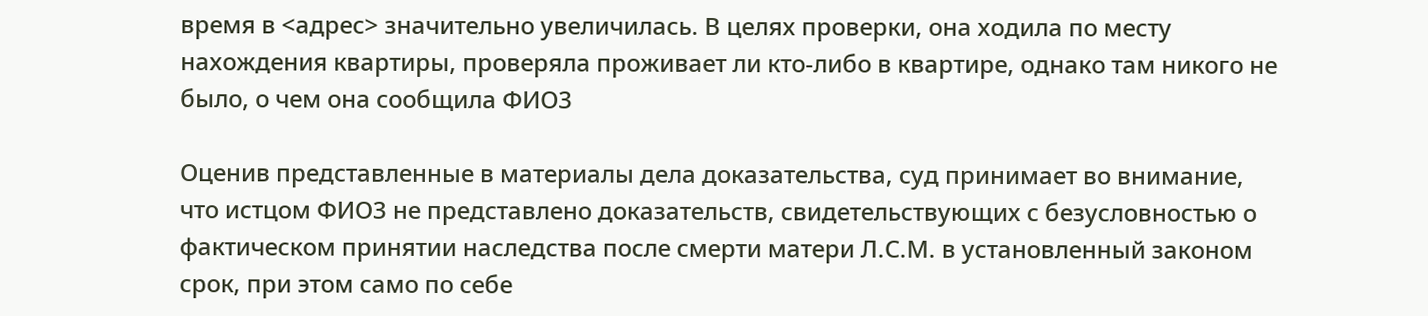время в <адрес> значительно увеличилась. В целях проверки, она ходила по месту нахождения квартиры, проверяла проживает ли кто-либо в квартире, однако там никого не было, о чем она сообщила ФИО3

Оценив представленные в материалы дела доказательства, суд принимает во внимание, что истцом ФИО3 не представлено доказательств, свидетельствующих с безусловностью о фактическом принятии наследства после смерти матери Л.С.М. в установленный законом срок, при этом само по себе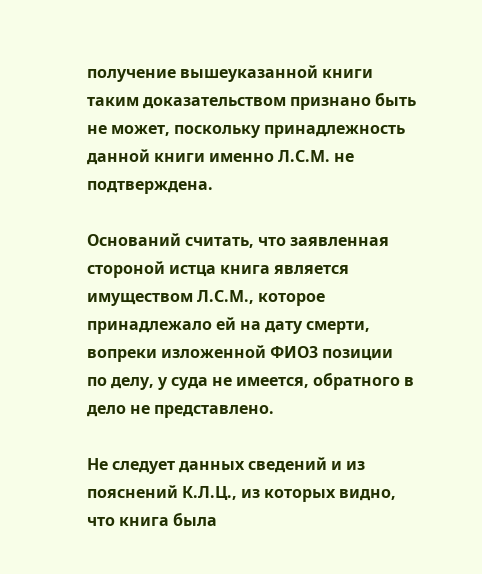получение вышеуказанной книги таким доказательством признано быть не может, поскольку принадлежность данной книги именно Л.С.М. не подтверждена.

Оснований считать, что заявленная стороной истца книга является имуществом Л.С.М., которое принадлежало ей на дату смерти, вопреки изложенной ФИО3 позиции по делу, у суда не имеется, обратного в дело не представлено.

Не следует данных сведений и из пояснений К.Л.Ц., из которых видно, что книга была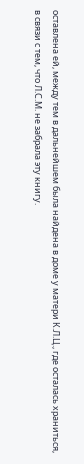оставлена ей, между тем в дальнейшем была найдена в доме у матери К.Л.Ц., где осталась храниться, в связи с тем, что Л.С.М. не забрала эту книгу.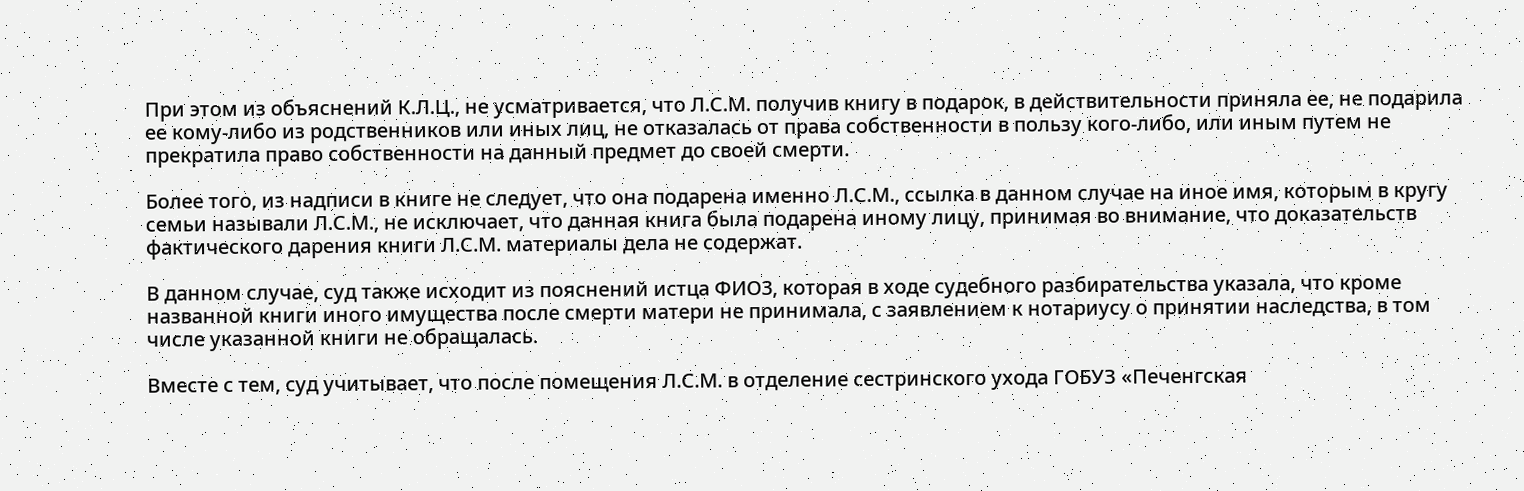При этом из объяснений К.Л.Ц., не усматривается, что Л.С.М. получив книгу в подарок, в действительности приняла ее, не подарила ее кому-либо из родственников или иных лиц, не отказалась от права собственности в пользу кого-либо, или иным путем не прекратила право собственности на данный предмет до своей смерти.

Более того, из надписи в книге не следует, что она подарена именно Л.С.М., ссылка в данном случае на иное имя, которым в кругу семьи называли Л.С.М., не исключает, что данная книга была подарена иному лицу, принимая во внимание, что доказательств фактического дарения книги Л.С.М. материалы дела не содержат.

В данном случае, суд также исходит из пояснений истца ФИО3, которая в ходе судебного разбирательства указала, что кроме названной книги иного имущества после смерти матери не принимала, с заявлением к нотариусу о принятии наследства, в том числе указанной книги не обращалась.

Вместе с тем, суд учитывает, что после помещения Л.С.М. в отделение сестринского ухода ГОБУЗ «Печенгская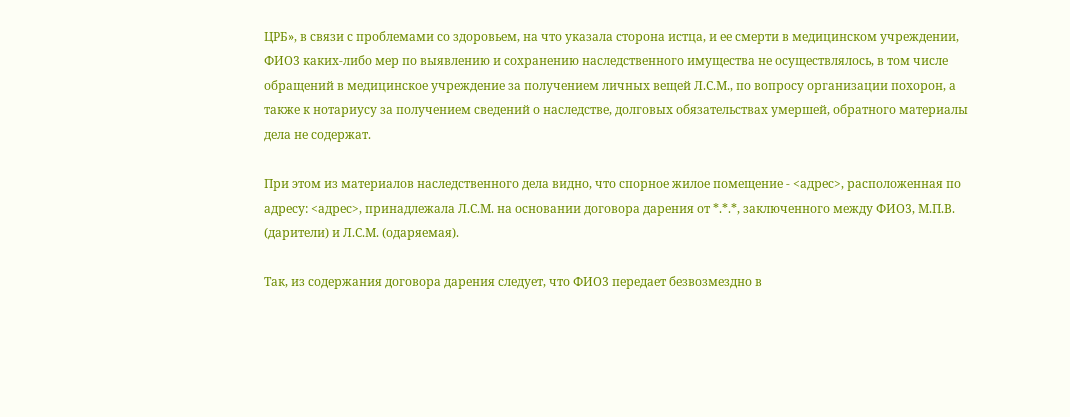ЦРБ», в связи с проблемами со здоровьем, на что указала сторона истца, и ее смерти в медицинском учреждении, ФИО3 каких-либо мер по выявлению и сохранению наследственного имущества не осуществлялось, в том числе обращений в медицинское учреждение за получением личных вещей Л.С.М., по вопросу организации похорон, а также к нотариусу за получением сведений о наследстве, долговых обязательствах умершей, обратного материалы дела не содержат.

При этом из материалов наследственного дела видно, что спорное жилое помещение - <адрес>, расположенная по адресу: <адрес>, принадлежала Л.С.М. на основании договора дарения от *.*.*, заключенного между ФИО3, М.П.В. (дарители) и Л.С.М. (одаряемая).

Так, из содержания договора дарения следует, что ФИО3 передает безвозмездно в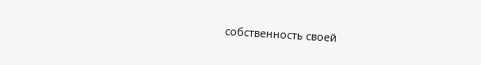собственность своей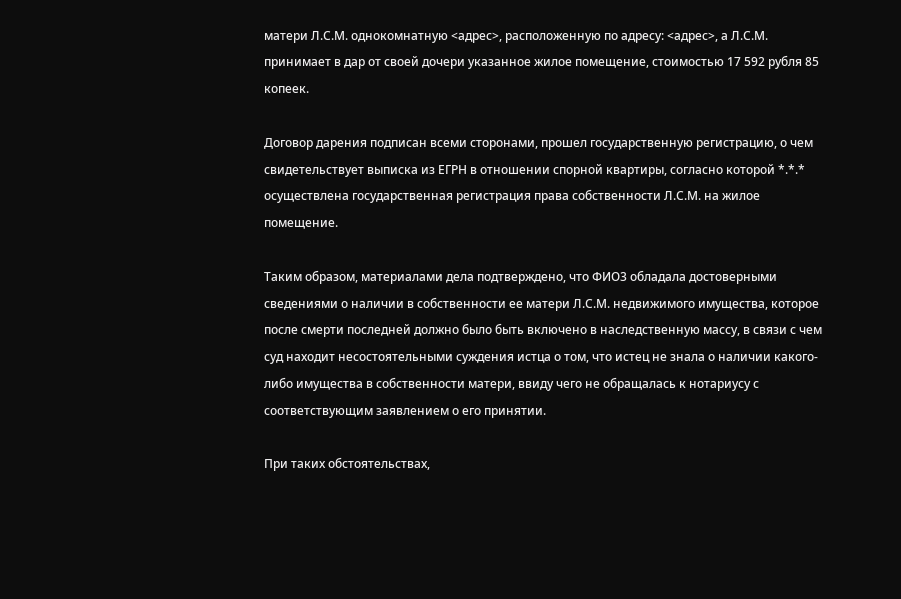матери Л.С.М. однокомнатную <адрес>, расположенную по адресу: <адрес>, а Л.С.М. принимает в дар от своей дочери указанное жилое помещение, стоимостью 17 592 рубля 85 копеек.

Договор дарения подписан всеми сторонами, прошел государственную регистрацию, о чем свидетельствует выписка из ЕГРН в отношении спорной квартиры, согласно которой *.*.* осуществлена государственная регистрация права собственности Л.С.М. на жилое помещение.

Таким образом, материалами дела подтверждено, что ФИО3 обладала достоверными сведениями о наличии в собственности ее матери Л.С.М. недвижимого имущества, которое после смерти последней должно было быть включено в наследственную массу, в связи с чем суд находит несостоятельными суждения истца о том, что истец не знала о наличии какого-либо имущества в собственности матери, ввиду чего не обращалась к нотариусу с соответствующим заявлением о его принятии.

При таких обстоятельствах,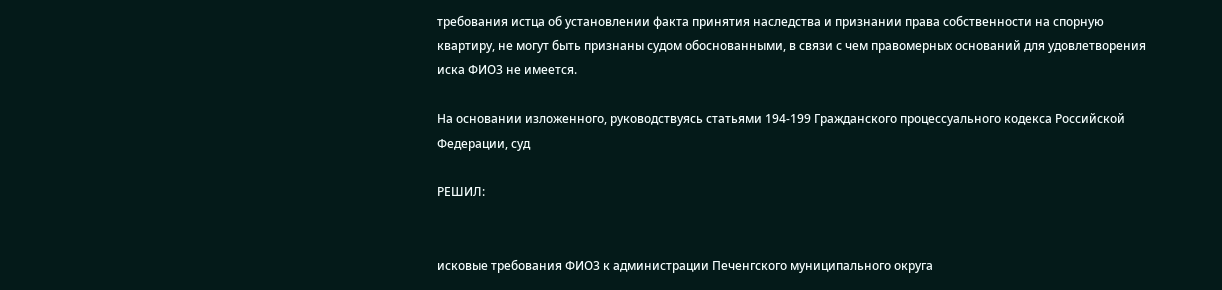требования истца об установлении факта принятия наследства и признании права собственности на спорную квартиру, не могут быть признаны судом обоснованными, в связи с чем правомерных оснований для удовлетворения иска ФИО3 не имеется.

На основании изложенного, руководствуясь статьями 194-199 Гражданского процессуального кодекса Российской Федерации, суд

РЕШИЛ:


исковые требования ФИО3 к администрации Печенгского муниципального округа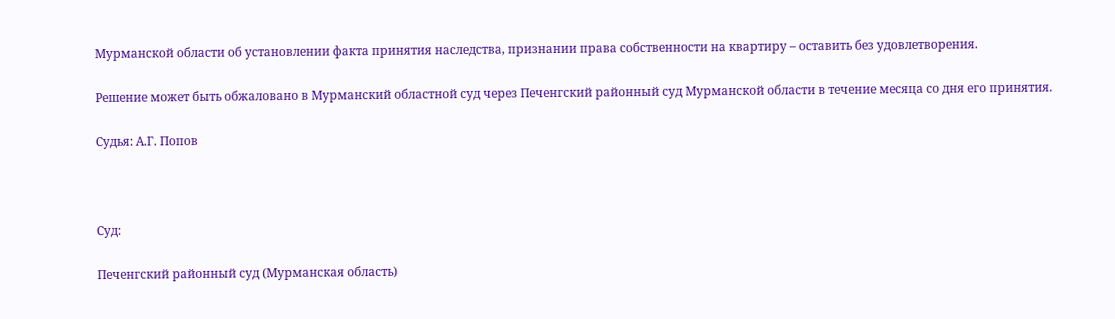Мурманской области об установлении факта принятия наследства, признании права собственности на квартиру – оставить без удовлетворения.

Решение может быть обжаловано в Мурманский областной суд через Печенгский районный суд Мурманской области в течение месяца со дня его принятия.

Судья: А.Г. Попов



Суд:

Печенгский районный суд (Мурманская область)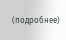(подробнее)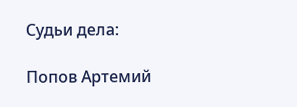Судьи дела:

Попов Артемий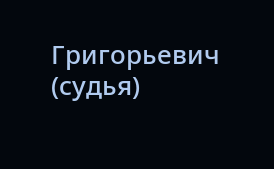Григорьевич (судья)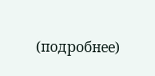(подробнее)